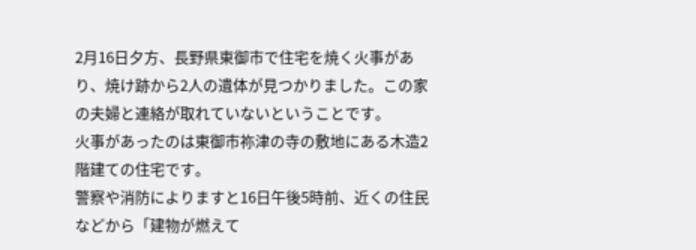2月16日夕方、長野県東御市で住宅を焼く火事があり、焼け跡から2人の遺体が見つかりました。この家の夫婦と連絡が取れていないということです。
火事があったのは東御市祢津の寺の敷地にある木造2階建ての住宅です。
警察や消防によりますと16日午後5時前、近くの住民などから「建物が燃えて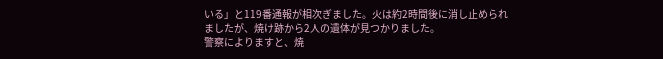いる」と119番通報が相次ぎました。火は約2時間後に消し止められましたが、焼け跡から2人の遺体が見つかりました。
警察によりますと、焼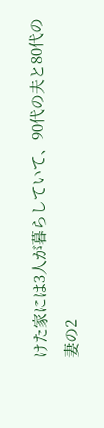けた家には3人が暮らしていて、90代の夫と80代の妻の2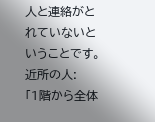人と連絡がとれていないということです。
近所の人:
「1階から全体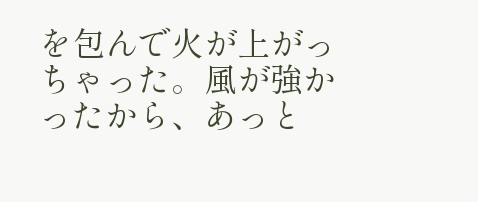を包んで火が上がっちゃった。風が強かったから、あっと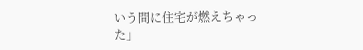いう間に住宅が燃えちゃった」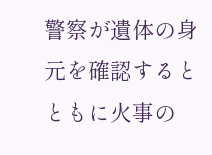警察が遺体の身元を確認するとともに火事の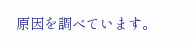原因を調べています。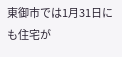東御市では1月31日にも住宅が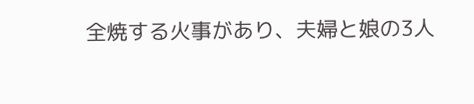全焼する火事があり、夫婦と娘の3人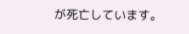が死亡しています。